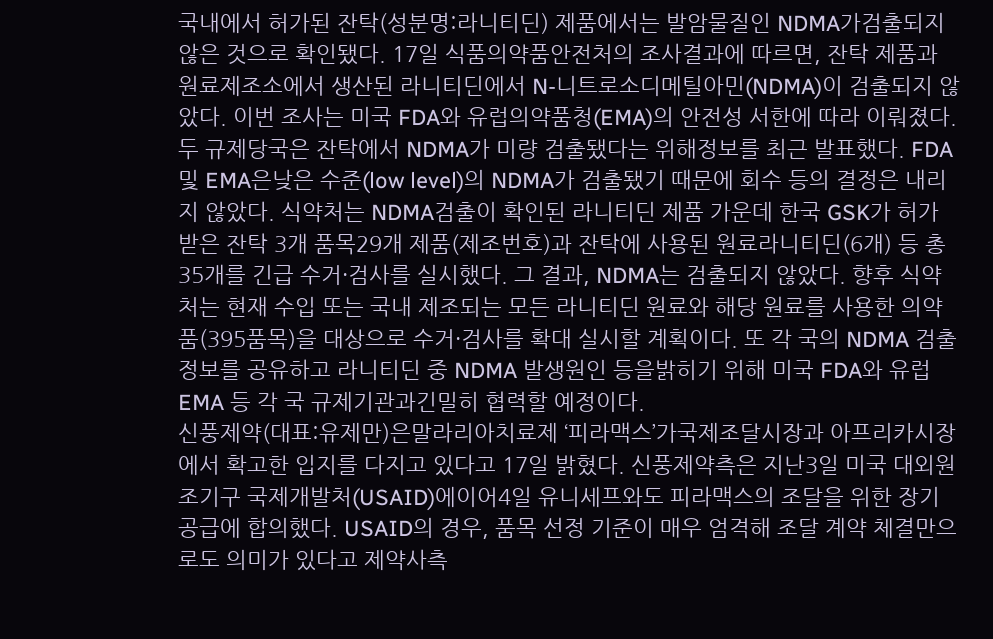국내에서 허가된 잔탁(성분명:라니티딘) 제품에서는 발암물질인 NDMA가검출되지 않은 것으로 확인됐다. 17일 식품의약품안전처의 조사결과에 따르면, 잔탁 제품과 원료제조소에서 생산된 라니티딘에서 N-니트로소디메틸아민(NDMA)이 검출되지 않았다. 이번 조사는 미국 FDA와 유럽의약품청(EMA)의 안전성 서한에 따라 이뤄졌다.두 규제당국은 잔탁에서 NDMA가 미량 검출됐다는 위해정보를 최근 발표했다. FDA 및 EMA은낮은 수준(low level)의 NDMA가 검출됐기 때문에 회수 등의 결정은 내리지 않았다. 식약처는 NDMA검출이 확인된 라니티딘 제품 가운데 한국 GSK가 허가 받은 잔탁 3개 품목29개 제품(제조번호)과 잔탁에 사용된 원료라니티딘(6개) 등 총35개를 긴급 수거·검사를 실시했다. 그 결과, NDMA는 검출되지 않았다. 향후 식약처는 현재 수입 또는 국내 제조되는 모든 라니티딘 원료와 해당 원료를 사용한 의약품(395품목)을 대상으로 수거·검사를 확대 실시할 계획이다. 또 각 국의 NDMA 검출 정보를 공유하고 라니티딘 중 NDMA 발생원인 등을밝히기 위해 미국 FDA와 유럽 EMA 등 각 국 규제기관과긴밀히 협력할 예정이다.
신풍제약(대표:유제만)은말라리아치료제 ‘피라맥스’가국제조달시장과 아프리카시장에서 확고한 입지를 다지고 있다고 17일 밝혔다. 신풍제약측은 지난3일 미국 대외원조기구 국제개발처(USAID)에이어4일 유니세프와도 피라맥스의 조달을 위한 장기 공급에 합의했다. USAID의 경우, 품목 선정 기준이 매우 엄격해 조달 계약 체결만으로도 의미가 있다고 제약사측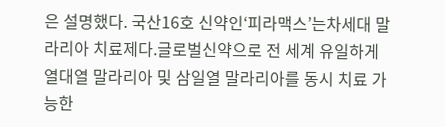은 설명했다. 국산16호 신약인‘피라맥스’는차세대 말라리아 치료제다.글로벌신약으로 전 세계 유일하게 열대열 말라리아 및 삼일열 말라리아를 동시 치료 가능한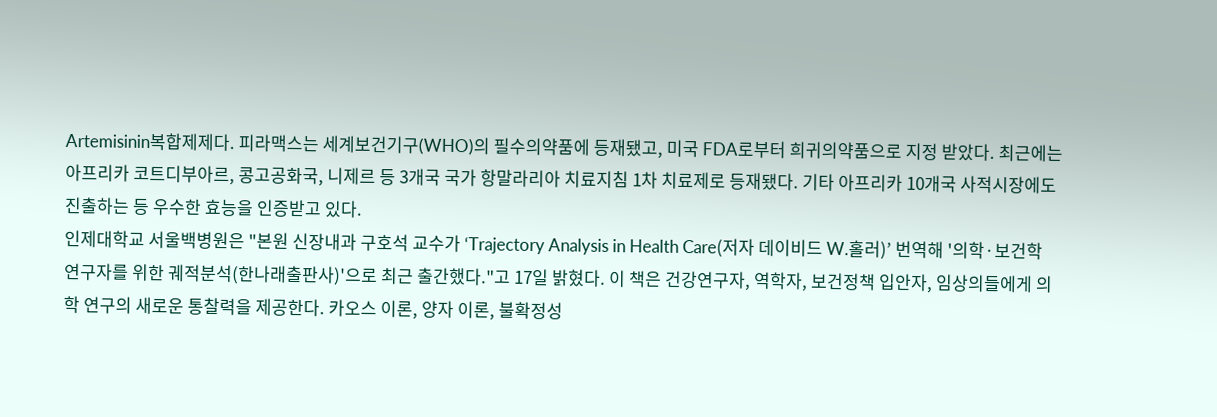Artemisinin복합제제다. 피라맥스는 세계보건기구(WHO)의 필수의약품에 등재됐고, 미국 FDA로부터 희귀의약품으로 지정 받았다. 최근에는 아프리카 코트디부아르, 콩고공화국, 니제르 등 3개국 국가 항말라리아 치료지침 1차 치료제로 등재됐다. 기타 아프리카 10개국 사적시장에도 진출하는 등 우수한 효능을 인증받고 있다.
인제대학교 서울백병원은 "본원 신장내과 구호석 교수가 ‘Trajectory Analysis in Health Care(저자 데이비드 W.홀러)’ 번역해 '의학·보건학 연구자를 위한 궤적분석(한나래출판사)'으로 최근 출간했다."고 17일 밝혔다. 이 책은 건강연구자, 역학자, 보건정책 입안자, 임상의들에게 의학 연구의 새로운 통찰력을 제공한다. 카오스 이론, 양자 이론, 불확정성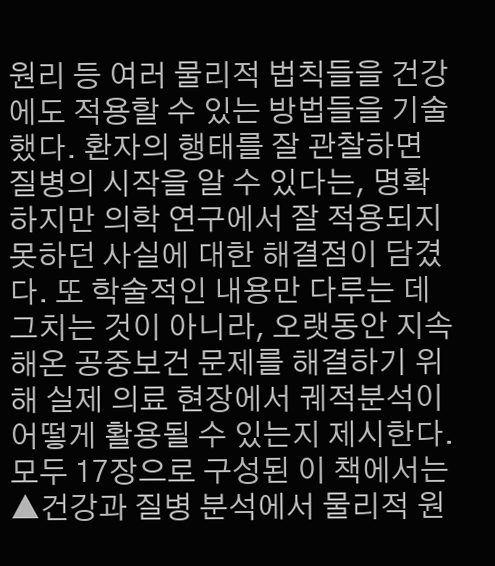원리 등 여러 물리적 법칙들을 건강에도 적용할 수 있는 방법들을 기술했다. 환자의 행태를 잘 관찰하면 질병의 시작을 알 수 있다는, 명확하지만 의학 연구에서 잘 적용되지 못하던 사실에 대한 해결점이 담겼다. 또 학술적인 내용만 다루는 데 그치는 것이 아니라, 오랫동안 지속해온 공중보건 문제를 해결하기 위해 실제 의료 현장에서 궤적분석이 어떻게 활용될 수 있는지 제시한다. 모두 17장으로 구성된 이 책에서는 ▲건강과 질병 분석에서 물리적 원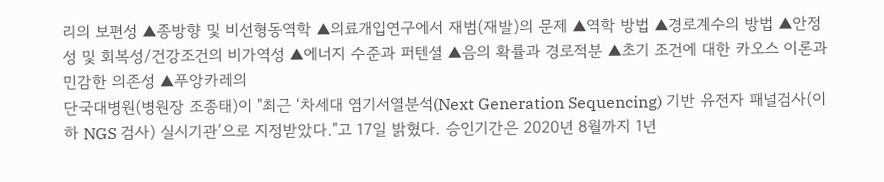리의 보편성 ▲종방향 및 비선형동역학 ▲의료개입연구에서 재범(재발)의 문제 ▲역학 방법 ▲경로계수의 방법 ▲안정성 및 회복성/건강조건의 비가역성 ▲에너지 수준과 퍼텐셜 ▲음의 확률과 경로적분 ▲초기 조건에 대한 카오스 이론과 민감한 의존성 ▲푸앙카레의
단국대병원(병원장 조종태)이 "최근 ‘차세대 염기서열분석(Next Generation Sequencing) 기반 유전자 패널검사(이하 NGS 검사) 실시기관’으로 지정받았다."고 17일 밝혔다. 승인기간은 2020년 8월까지 1년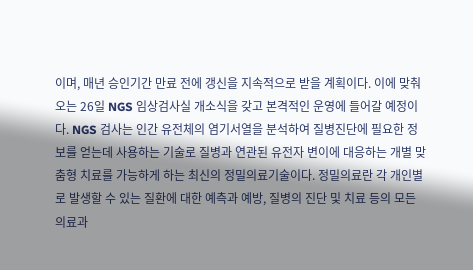이며, 매년 승인기간 만료 전에 갱신을 지속적으로 받을 계획이다. 이에 맞춰 오는 26일 NGS 임상검사실 개소식을 갖고 본격적인 운영에 들어갈 예정이다. NGS 검사는 인간 유전체의 염기서열을 분석하여 질병진단에 필요한 정보를 얻는데 사용하는 기술로 질병과 연관된 유전자 변이에 대응하는 개별 맞춤형 치료를 가능하게 하는 최신의 정밀의료기술이다. 정밀의료란 각 개인별로 발생할 수 있는 질환에 대한 예측과 예방, 질병의 진단 및 치료 등의 모든 의료과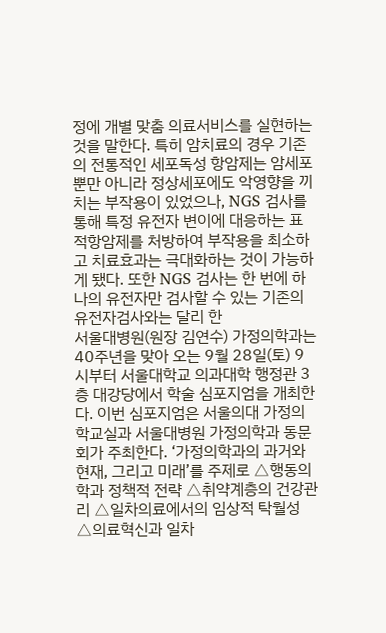정에 개별 맞춤 의료서비스를 실현하는 것을 말한다. 특히 암치료의 경우 기존의 전통적인 세포독성 항암제는 암세포뿐만 아니라 정상세포에도 악영향을 끼치는 부작용이 있었으나, NGS 검사를 통해 특정 유전자 변이에 대응하는 표적항암제를 처방하여 부작용을 최소하고 치료효과는 극대화하는 것이 가능하게 됐다. 또한 NGS 검사는 한 번에 하나의 유전자만 검사할 수 있는 기존의 유전자검사와는 달리 한
서울대병원(원장 김연수) 가정의학과는 40주년을 맞아 오는 9월 28일(토) 9시부터 서울대학교 의과대학 행정관 3층 대강당에서 학술 심포지엄을 개최한다. 이번 심포지엄은 서울의대 가정의학교실과 서울대병원 가정의학과 동문회가 주최한다. ‘가정의학과의 과거와 현재, 그리고 미래’를 주제로 △행동의학과 정책적 전략 △취약계층의 건강관리 △일차의료에서의 임상적 탁월성 △의료혁신과 일차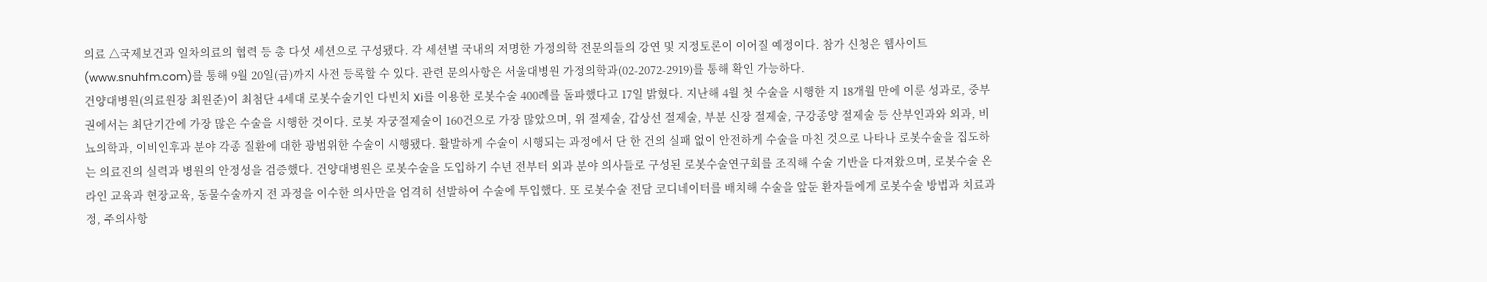의료 △국제보건과 일차의료의 협력 등 총 다섯 세션으로 구성됐다. 각 세션별 국내의 저명한 가정의학 전문의들의 강연 및 지정토론이 이어질 예정이다. 참가 신청은 웹사이트(www.snuhfm.com)를 통해 9월 20일(금)까지 사전 등록할 수 있다. 관련 문의사항은 서울대병원 가정의학과(02-2072-2919)를 통해 확인 가능하다.
건양대병원(의료원장 최원준)이 최첨단 4세대 로봇수술기인 다빈치 Xi를 이용한 로봇수술 400례를 돌파했다고 17일 밝혔다. 지난해 4월 첫 수술을 시행한 지 18개월 만에 이룬 성과로, 중부권에서는 최단기간에 가장 많은 수술을 시행한 것이다. 로봇 자궁절제술이 160건으로 가장 많았으며, 위 절제술, 갑상선 절제술, 부분 신장 절제술, 구강종양 절제술 등 산부인과와 외과, 비뇨의학과, 이비인후과 분야 각종 질환에 대한 광범위한 수술이 시행됐다. 활발하게 수술이 시행되는 과정에서 단 한 건의 실패 없이 안전하게 수술을 마친 것으로 나타나 로봇수술을 집도하는 의료진의 실력과 병원의 안정성을 검증했다. 건양대병원은 로봇수술을 도입하기 수년 전부터 외과 분야 의사들로 구성된 로봇수술연구회를 조직해 수술 기반을 다져왔으며, 로봇수술 온라인 교육과 현장교육, 동물수술까지 전 과정을 이수한 의사만을 엄격히 선발하여 수술에 투입했다. 또 로봇수술 전담 코디네이터를 배치해 수술을 앞둔 환자들에게 로봇수술 방법과 치료과정, 주의사항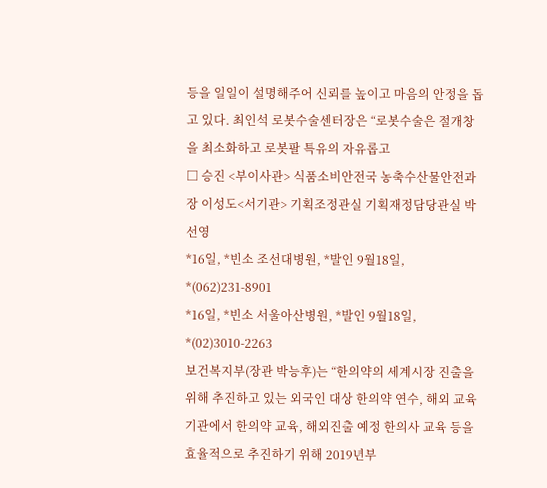등을 일일이 설명해주어 신뢰를 높이고 마음의 안정을 돕고 있다. 최인석 로봇수술센터장은 “로봇수술은 절개창을 최소화하고 로봇팔 특유의 자유롭고
□ 승진 <부이사관> 식품소비안전국 농축수산물안전과장 이성도<서기관> 기획조정관실 기획재정담당관실 박선영
*16일, *빈소 조선대병원, *발인 9월18일, *(062)231-8901
*16일, *빈소 서울아산병원, *발인 9월18일, *(02)3010-2263
보건복지부(장관 박능후)는 “한의약의 세계시장 진출을 위해 추진하고 있는 외국인 대상 한의약 연수, 해외 교육기관에서 한의약 교육, 해외진출 예정 한의사 교육 등을 효율적으로 추진하기 위해 2019년부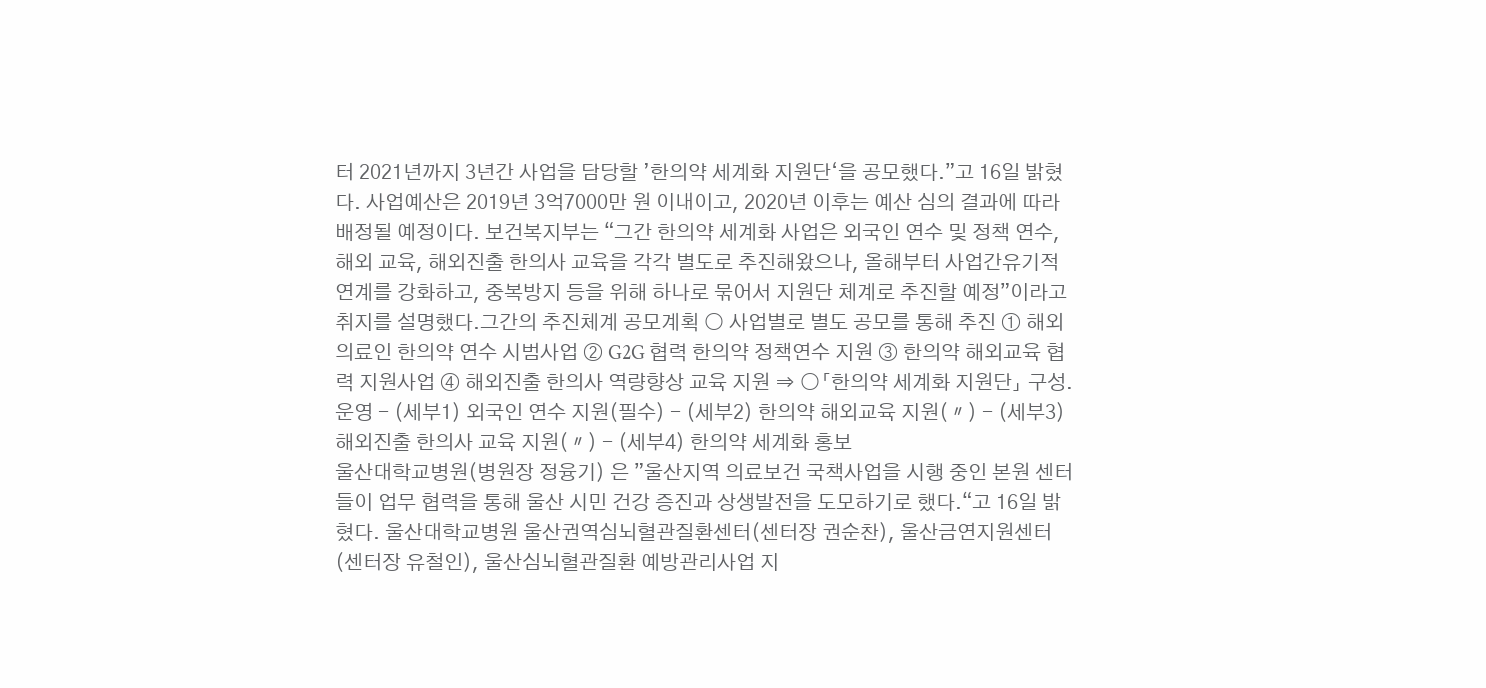터 2021년까지 3년간 사업을 담당할 ’한의약 세계화 지원단‘을 공모했다.”고 16일 밝혔다. 사업예산은 2019년 3억7000만 원 이내이고, 2020년 이후는 예산 심의 결과에 따라 배정될 예정이다. 보건복지부는 “그간 한의약 세계화 사업은 외국인 연수 및 정책 연수, 해외 교육, 해외진출 한의사 교육을 각각 별도로 추진해왔으나, 올해부터 사업간유기적 연계를 강화하고, 중복방지 등을 위해 하나로 묶어서 지원단 체계로 추진할 예정”이라고 취지를 설명했다.그간의 추진체계 공모계획 ○ 사업별로 별도 공모를 통해 추진 ① 해외 의료인 한의약 연수 시범사업 ② G2G 협력 한의약 정책연수 지원 ③ 한의약 해외교육 협력 지원사업 ④ 해외진출 한의사 역량향상 교육 지원 ⇒ ○「한의약 세계화 지원단」 구성․운영 - (세부1) 외국인 연수 지원(필수) - (세부2) 한의약 해외교육 지원(〃) - (세부3) 해외진출 한의사 교육 지원(〃) - (세부4) 한의약 세계화 홍보
울산대학교병원(병원장 정융기) 은 ”울산지역 의료보건 국책사업을 시행 중인 본원 센터들이 업무 협력을 통해 울산 시민 건강 증진과 상생발전을 도모하기로 했다.“고 16일 밝혔다. 울산대학교병원 울산권역심뇌혈관질환센터(센터장 권순찬), 울산금연지원센터(센터장 유철인), 울산심뇌혈관질환 예방관리사업 지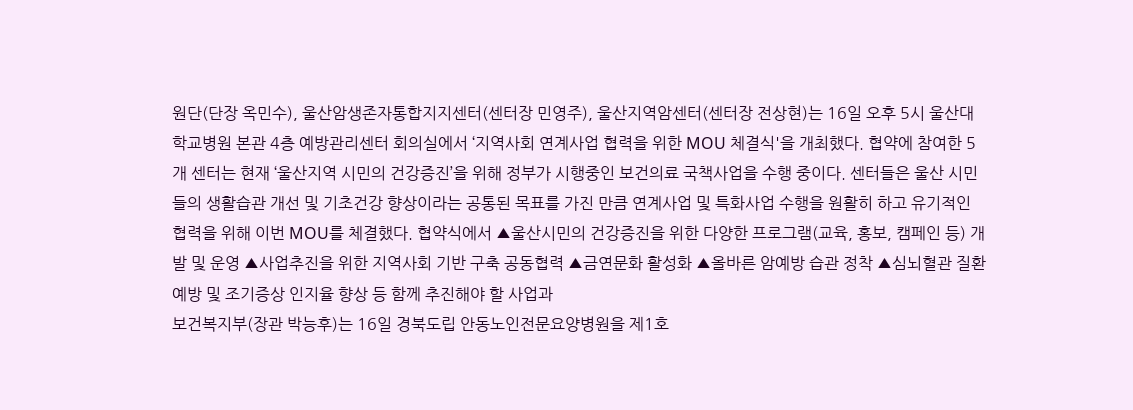원단(단장 옥민수), 울산암생존자통합지지센터(센터장 민영주), 울산지역암센터(센터장 전상현)는 16일 오후 5시 울산대학교병원 본관 4층 예방관리센터 회의실에서 ‘지역사회 연계사업 협력을 위한 MOU 체결식'을 개최했다. 협약에 참여한 5개 센터는 현재 ‘울산지역 시민의 건강증진’을 위해 정부가 시행중인 보건의료 국책사업을 수행 중이다. 센터들은 울산 시민들의 생활습관 개선 및 기초건강 향상이라는 공통된 목표를 가진 만큼 연계사업 및 특화사업 수행을 원활히 하고 유기적인 협력을 위해 이번 MOU를 체결했다. 협약식에서 ▲울산시민의 건강증진을 위한 다양한 프로그램(교육, 홍보, 캠페인 등) 개발 및 운영 ▲사업추진을 위한 지역사회 기반 구축 공동협력 ▲금연문화 활성화 ▲올바른 암예방 습관 정착 ▲심뇌혈관 질환 예방 및 조기증상 인지율 향상 등 함께 추진해야 할 사업과
보건복지부(장관 박능후)는 16일 경북도립 안동노인전문요양병원을 제1호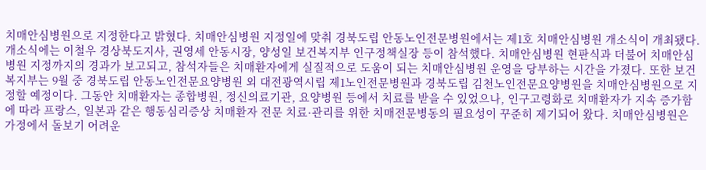치매안심병원으로 지정한다고 밝혔다. 치매안심병원 지정일에 맞춰 경북도립 안동노인전문병원에서는 제1호 치매안심병원 개소식이 개최됐다. 개소식에는 이철우 경상북도지사, 권영세 안동시장, 양성일 보건복지부 인구정책실장 등이 참석했다. 치매안심병원 현판식과 더불어 치매안심병원 지정까지의 경과가 보고되고, 참석자들은 치매환자에게 실질적으로 도움이 되는 치매안심병원 운영을 당부하는 시간을 가졌다. 또한 보건복지부는 9월 중 경북도립 안동노인전문요양병원 외 대전광역시립 제1노인전문병원과 경북도립 김천노인전문요양병원을 치매안심병원으로 지정할 예정이다. 그동안 치매환자는 종합병원, 정신의료기관, 요양병원 등에서 치료를 받을 수 있었으나, 인구고령화로 치매환자가 지속 증가함에 따라 프랑스, 일본과 같은 행동심리증상 치매환자 전문 치료·관리를 위한 치매전문병동의 필요성이 꾸준히 제기되어 왔다. 치매안심병원은 가정에서 돌보기 어려운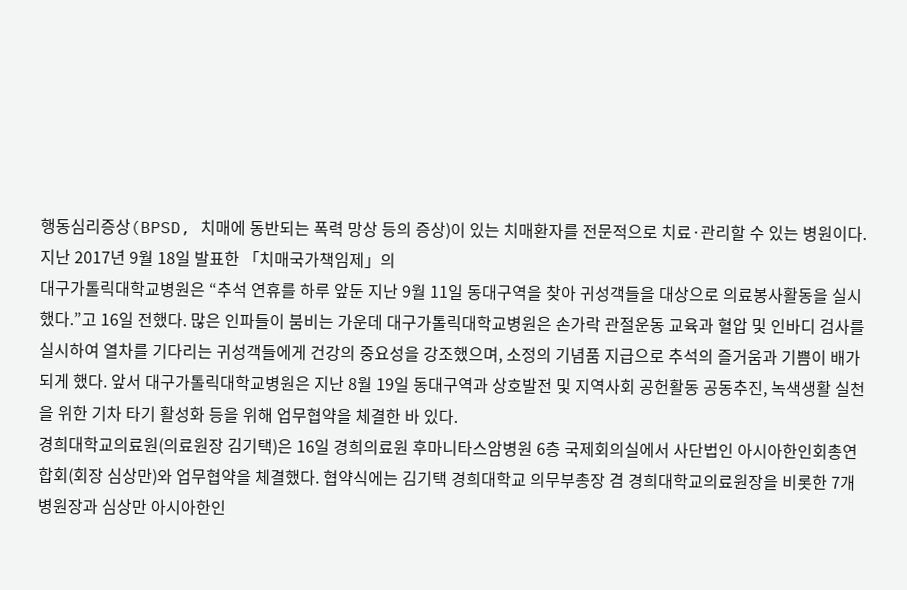행동심리증상(BPSD, 치매에 동반되는 폭력 망상 등의 증상)이 있는 치매환자를 전문적으로 치료·관리할 수 있는 병원이다. 지난 2017년 9월 18일 발표한 「치매국가책임제」의
대구가톨릭대학교병원은 “추석 연휴를 하루 앞둔 지난 9월 11일 동대구역을 찾아 귀성객들을 대상으로 의료봉사활동을 실시했다.”고 16일 전했다. 많은 인파들이 붐비는 가운데 대구가톨릭대학교병원은 손가락 관절운동 교육과 혈압 및 인바디 검사를 실시하여 열차를 기다리는 귀성객들에게 건강의 중요성을 강조했으며, 소정의 기념품 지급으로 추석의 즐거움과 기쁨이 배가되게 했다. 앞서 대구가톨릭대학교병원은 지난 8월 19일 동대구역과 상호발전 및 지역사회 공헌활동 공동추진, 녹색생활 실천을 위한 기차 타기 활성화 등을 위해 업무협약을 체결한 바 있다.
경희대학교의료원(의료원장 김기택)은 16일 경희의료원 후마니타스암병원 6층 국제회의실에서 사단법인 아시아한인회총연합회(회장 심상만)와 업무협약을 체결했다. 협약식에는 김기택 경희대학교 의무부총장 겸 경희대학교의료원장을 비롯한 7개 병원장과 심상만 아시아한인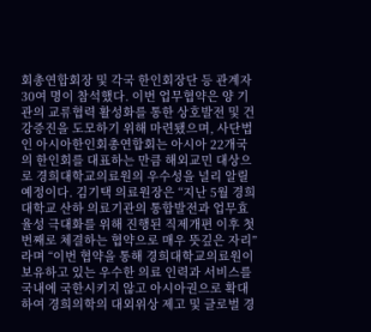회총연합회장 및 각국 한인회장단 등 관계자 30여 명이 참석했다. 이번 업무협약은 양 기관의 교류협력 활성화를 통한 상호발전 및 건강증진을 도모하기 위해 마련됐으며, 사단법인 아시아한인회총연합회는 아시아 22개국의 한인회를 대표하는 만큼 해외교민 대상으로 경희대학교의료원의 우수성을 널리 알릴 예정이다. 김기택 의료원장은 “지난 5월 경희대학교 산하 의료기관의 통합발전과 업무효율성 극대화를 위해 진행된 직제개편 이후 첫 번째로 체결하는 협약으로 매우 뜻깊은 자리”라며 “이번 협약을 통해 경희대학교의료원이 보유하고 있는 우수한 의료 인력과 서비스를 국내에 국한시키지 않고 아시아권으로 확대하여 경희의학의 대외위상 제고 및 글로벌 경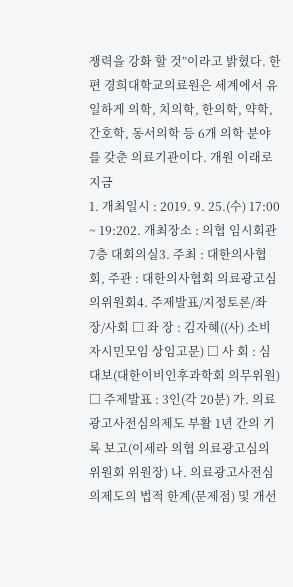쟁력을 강화 할 것”이라고 밝혔다. 한편 경희대학교의료원은 세계에서 유일하게 의학, 치의학, 한의학, 약학, 간호학, 동서의학 등 6개 의학 분야를 갖춘 의료기관이다. 개원 이래로 지금
1. 개최일시 : 2019. 9. 25.(수) 17:00 ~ 19:202. 개최장소 : 의협 임시회관 7층 대회의실3. 주최 : 대한의사협회, 주관 : 대한의사협회 의료광고심의위원회4. 주제발표/지정토론/좌장/사회 □ 좌 장 : 김자혜((사) 소비자시민모임 상임고문) □ 사 회 : 심대보(대한이비인후과학회 의무위원) □ 주제발표 : 3인(각 20분) 가. 의료광고사전심의제도 부활 1년 간의 기록 보고(이세라 의협 의료광고심의위원회 위원장) 나. 의료광고사전심의제도의 법적 한계(문제점) 및 개선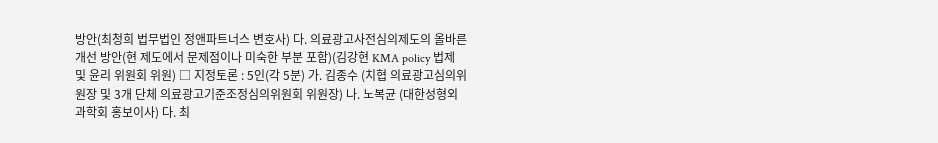방안(최청희 법무법인 정앤파트너스 변호사) 다. 의료광고사전심의제도의 올바른 개선 방안(현 제도에서 문제점이나 미숙한 부분 포함)(김강현 KMA policy 법제 및 윤리 위원회 위원) □ 지정토론 : 5인(각 5분) 가. 김종수 (치협 의료광고심의위원장 및 3개 단체 의료광고기준조정심의위원회 위원장) 나. 노복균 (대한성형외과학회 홍보이사) 다. 최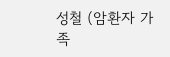성철 (암환자 가족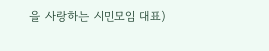을 사랑하는 시민모임 대표)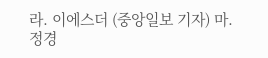라. 이에스더 (중앙일보 기자) 마. 정경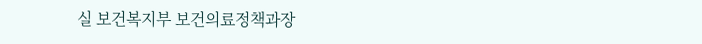실 보건복지부 보건의료정책과장